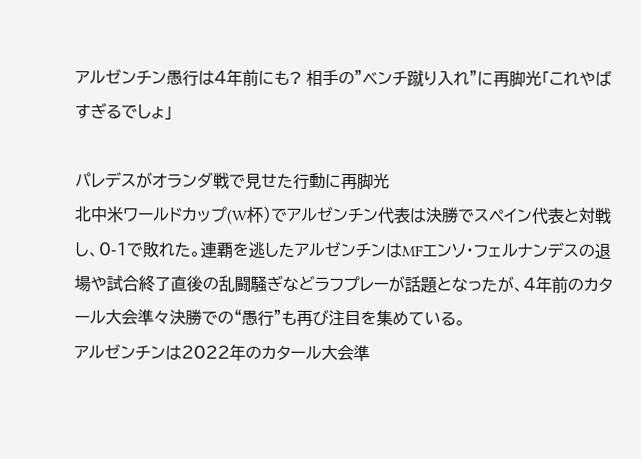アルゼンチン愚行は4年前にも? 相手の”ベンチ蹴り入れ”に再脚光「これやばすぎるでしょ」

パレデスがオランダ戦で見せた行動に再脚光
北中米ワールドカップ(W杯)でアルゼンチン代表は決勝でスペイン代表と対戦し、0-1で敗れた。連覇を逃したアルゼンチンはMFエンソ・フェルナンデスの退場や試合終了直後の乱闘騒ぎなどラフプレーが話題となったが、4年前のカタール大会準々決勝での“愚行”も再び注目を集めている。
アルゼンチンは2022年のカタール大会準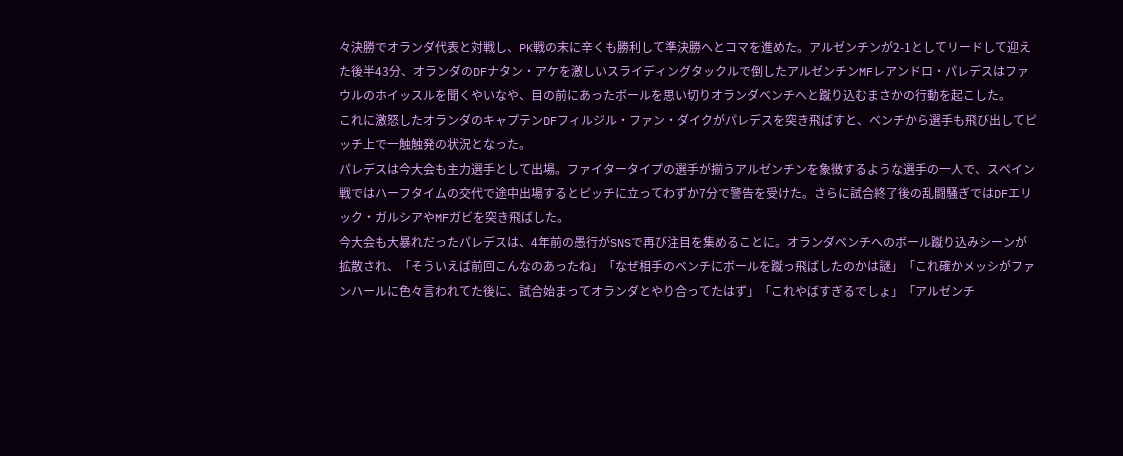々決勝でオランダ代表と対戦し、PK戦の末に辛くも勝利して準決勝へとコマを進めた。アルゼンチンが2-1としてリードして迎えた後半43分、オランダのDFナタン・アケを激しいスライディングタックルで倒したアルゼンチンMFレアンドロ・パレデスはファウルのホイッスルを聞くやいなや、目の前にあったボールを思い切りオランダベンチへと蹴り込むまさかの行動を起こした。
これに激怒したオランダのキャプテンDFフィルジル・ファン・ダイクがパレデスを突き飛ばすと、ベンチから選手も飛び出してピッチ上で一触触発の状況となった。
パレデスは今大会も主力選手として出場。ファイタータイプの選手が揃うアルゼンチンを象徴するような選手の一人で、スペイン戦ではハーフタイムの交代で途中出場するとピッチに立ってわずか7分で警告を受けた。さらに試合終了後の乱闘騒ぎではDFエリック・ガルシアやMFガビを突き飛ばした。
今大会も大暴れだったパレデスは、4年前の愚行がSNSで再び注目を集めることに。オランダベンチへのボール蹴り込みシーンが拡散され、「そういえば前回こんなのあったね」「なぜ相手のベンチにボールを蹴っ飛ばしたのかは謎」「これ確かメッシがファンハールに色々言われてた後に、試合始まってオランダとやり合ってたはず」「これやばすぎるでしょ」「アルゼンチ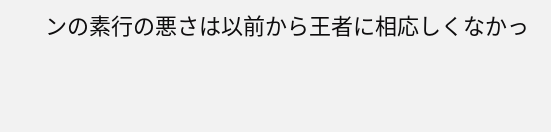ンの素行の悪さは以前から王者に相応しくなかっ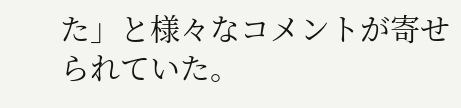た」と様々なコメントが寄せられていた。